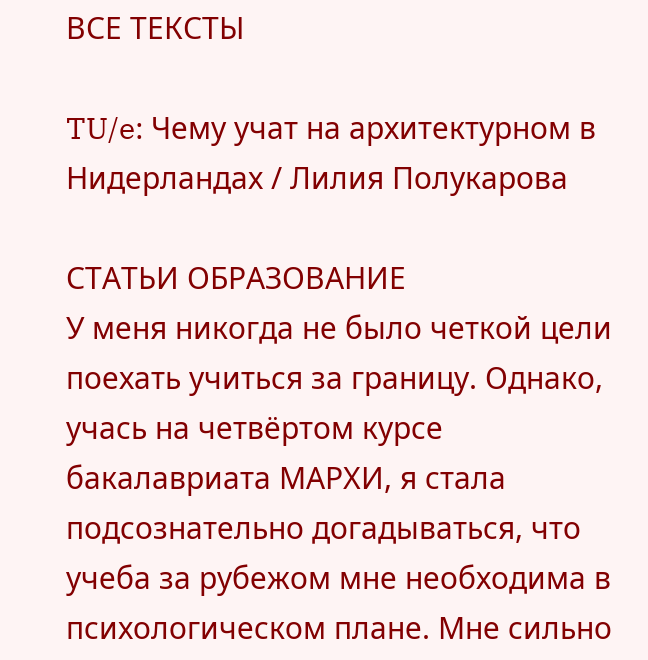ВСЕ ТЕКСТЫ

TU/e: Чему учат на архитектурном в Нидерландах / Лилия Полукарова

СТАТЬИ ОБРАЗОВАНИЕ
У меня никогда не было четкой цели поехать учиться за границу. Однако, учась на четвёртом курсе бакалавриата МАРХИ, я стала подсознательно догадываться, что учеба за рубежом мне необходима в психологическом плане. Мне сильно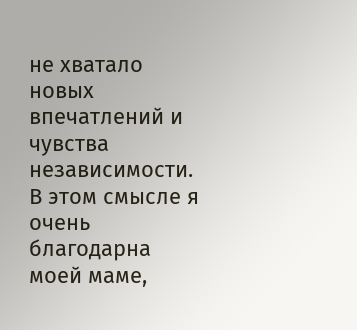не хватало новых впечатлений и чувства независимости. В этом смысле я очень благодарна моей маме,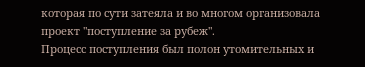которая по сути затеяла и во многом организовала проект "поступление за рубеж".
Процесс поступления был полон утомительных и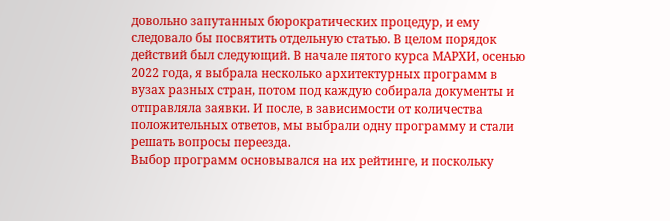довольно запутанных бюрократических процедур, и ему следовало бы посвятить отдельную статью. В целом порядок действий был следующий. В начале пятого курса МАРХИ, осенью 2022 года, я выбрала несколько архитектурных программ в вузах разных стран, потом под каждую собирала документы и отправляла заявки. И после, в зависимости от количества положительных ответов, мы выбрали одну программу и стали решать вопросы переезда.
Выбор программ основывался на их рейтинге, и поскольку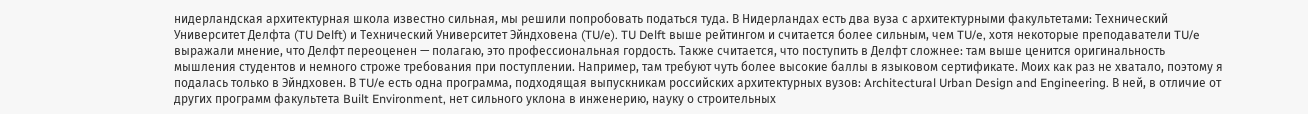нидерландская архитектурная школа известно сильная, мы решили попробовать податься туда. В Нидерландах есть два вуза с архитектурными факультетами: Технический Университет Делфта (TU Delft) и Технический Университет Эйндховена (TU/e). TU Delft выше рейтингом и считается более сильным, чем TU/e, хотя некоторые преподаватели TU/e выражали мнение, что Делфт переоценен — полагаю, это профессиональная гордость. Также считается, что поступить в Делфт сложнее: там выше ценится оригинальность мышления студентов и немного строже требования при поступлении. Например, там требуют чуть более высокие баллы в языковом сертификате. Моих как раз не хватало, поэтому я подалась только в Эйндховен. В TU/e есть одна программа, подходящая выпускникам российских архитектурных вузов: Architectural Urban Design and Engineering. В ней, в отличие от других программ факультета Built Environment, нет сильного уклона в инженерию, науку о строительных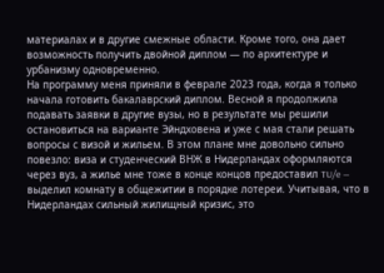материалах и в другие смежные области. Кроме того, она дает возможность получить двойной диплом — по архитектуре и урбанизму одновременно.
На программу меня приняли в феврале 2023 года, когда я только начала готовить бакалаврский диплом. Весной я продолжила подавать заявки в другие вузы, но в результате мы решили остановиться на варианте Эйндховена и уже с мая стали решать вопросы с визой и жильем. В этом плане мне довольно сильно повезло: виза и студенческий ВНЖ в Нидерландах оформляются через вуз, а жилье мне тоже в конце концов предоставил TU/e — выделил комнату в общежитии в порядке лотереи. Учитывая, что в Нидерландах сильный жилищный кризис, это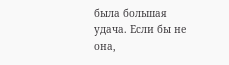была большая удача. Если бы не она,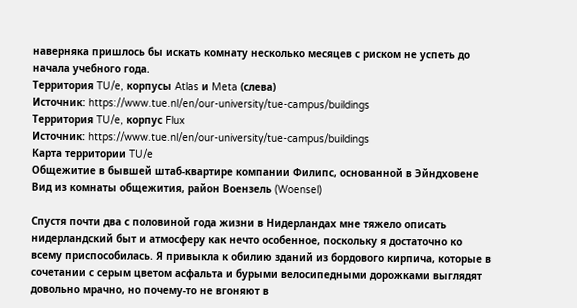наверняка пришлось бы искать комнату несколько месяцев с риском не успеть до начала учебного года.
Территория TU/e, корпусы Atlas и Meta (слева)
Источник: https://www.tue.nl/en/our-university/tue-campus/buildings
Территория TU/e, корпус Flux
Источник: https://www.tue.nl/en/our-university/tue-campus/buildings
Карта территории TU/e
Общежитие в бывшей штаб-квартире компании Филипс, основанной в Эйндховене
Вид из комнаты общежития, район Воензель (Woensel)

Спустя почти два с половиной года жизни в Нидерландах мне тяжело описать нидерландский быт и атмосферу как нечто особенное, поскольку я достаточно ко всему приспособилась. Я привыкла к обилию зданий из бордового кирпича, которые в сочетании с серым цветом асфальта и бурыми велосипедными дорожками выглядят довольно мрачно, но почему-то не вгоняют в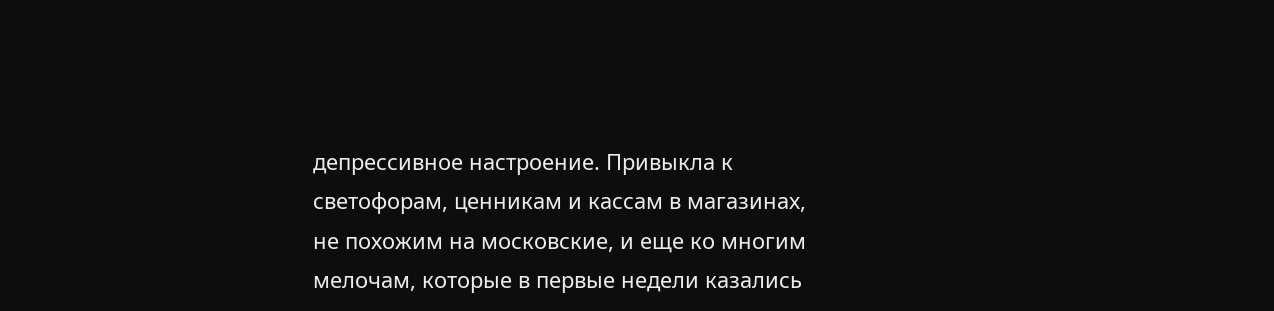депрессивное настроение. Привыкла к светофорам, ценникам и кассам в магазинах, не похожим на московские, и еще ко многим мелочам, которые в первые недели казались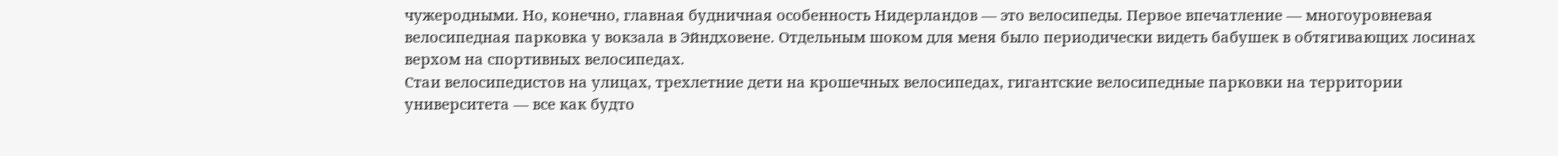чужеродными. Но, конечно, главная будничная особенность Нидерландов — это велосипеды. Первое впечатление — многоуровневая велосипедная парковка у вокзала в Эйндховене. Отдельным шоком для меня было периодически видеть бабушек в обтягивающих лосинах верхом на спортивных велосипедах.
Стаи велосипедистов на улицах, трехлетние дети на крошечных велосипедах, гигантские велосипедные парковки на территории университета — все как будто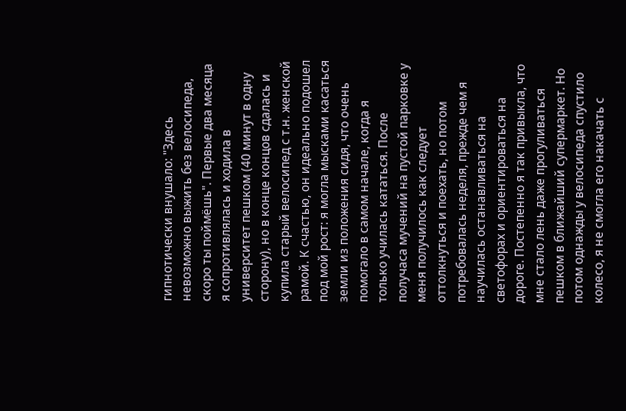гипнотически внушало: "Здесь невозможно выжить без велосипеда, скоро ты поймёшь". Первые два месяца я сопротивлялась и ходила в университет пешком (40 минут в одну сторону), но в конце концов сдалась и купила старый велосипед с т.н. женской рамой. К счастью, он идеально подошел под мой рост: я могла мысками касаться земли из положения сидя, что очень помогало в самом начале, когда я только училась кататься. После получаса мучений на пустой парковке у меня получилось как следует оттолкнуться и поехать, но потом потребовалась неделя, прежде чем я научилась останавливаться на светофорах и ориентироваться на дороге. Постепенно я так привыкла, что мне стало лень даже прогуливаться пешком в ближайший супермаркет. Но потом однажды у велосипеда спустило колесо, я не смогла его накачать с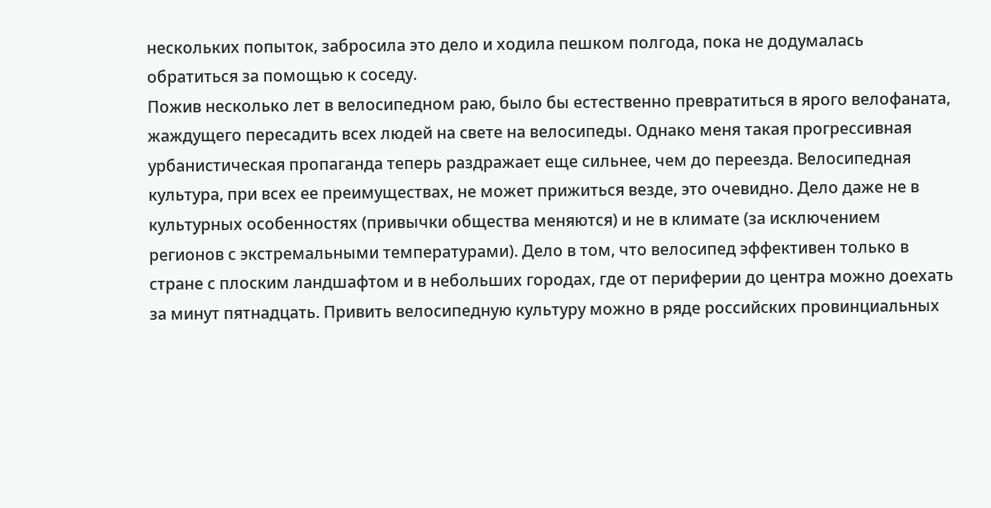нескольких попыток, забросила это дело и ходила пешком полгода, пока не додумалась обратиться за помощью к соседу.
Пожив несколько лет в велосипедном раю, было бы естественно превратиться в ярого велофаната, жаждущего пересадить всех людей на свете на велосипеды. Однако меня такая прогрессивная урбанистическая пропаганда теперь раздражает еще сильнее, чем до переезда. Велосипедная культура, при всех ее преимуществах, не может прижиться везде, это очевидно. Дело даже не в культурных особенностях (привычки общества меняются) и не в климате (за исключением регионов с экстремальными температурами). Дело в том, что велосипед эффективен только в стране с плоским ландшафтом и в небольших городах, где от периферии до центра можно доехать за минут пятнадцать. Привить велосипедную культуру можно в ряде российских провинциальных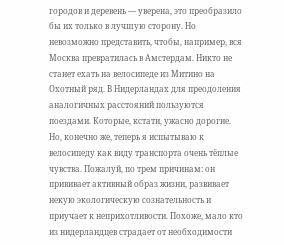городов и деревень — уверена, это преобразило бы их только в лучшую сторону. Но невозможно представить, чтобы, например, вся Москва превратилась в Амстердам. Никто не станет ехать на велосипеде из Митино на Охотный ряд. В Нидерландах для преодоления аналогичных расстояний пользуются поездами. Которые, кстати, ужасно дорогие.
Но, конечно же, теперь я испытываю к велосипеду как виду транспорта очень тёплые чувства. Пожалуй, по трем причинам: он прививает активный образ жизни, развивает некую экологическую сознательность и приучает к неприхотливости. Похоже, мало кто из нидерландцев страдает от необходимости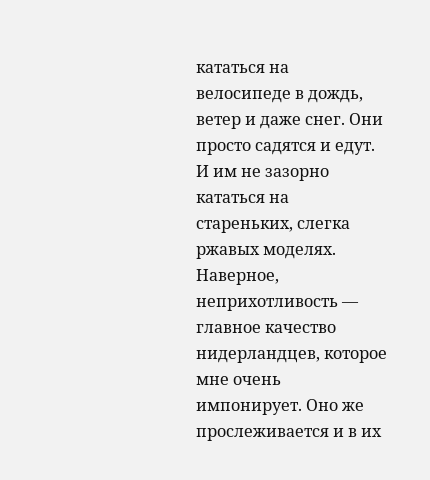кататься на велосипеде в дождь, ветер и даже снег. Они просто садятся и едут. И им не зазорно кататься на стареньких, слегка ржавых моделях. Наверное, неприхотливость — главное качество нидерландцев, которое мне очень импонирует. Оно же прослеживается и в их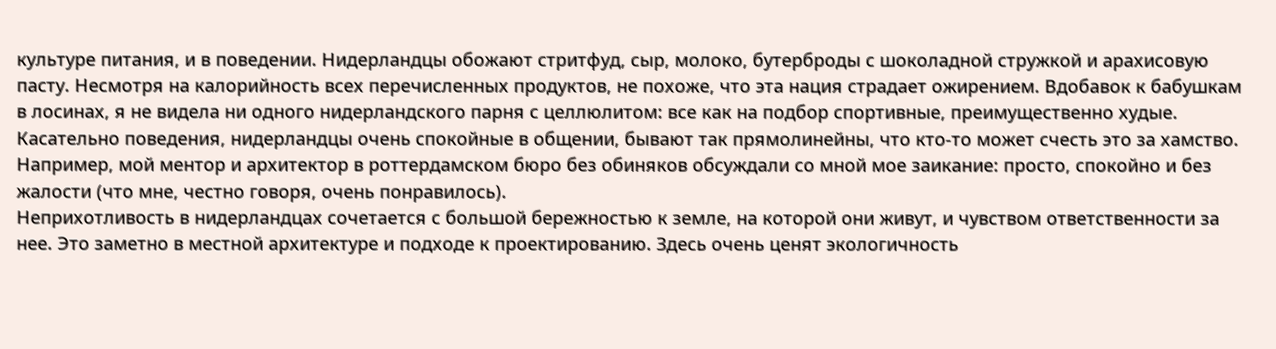культуре питания, и в поведении. Нидерландцы обожают стритфуд, сыр, молоко, бутерброды с шоколадной стружкой и арахисовую пасту. Несмотря на калорийность всех перечисленных продуктов, не похоже, что эта нация страдает ожирением. Вдобавок к бабушкам в лосинах, я не видела ни одного нидерландского парня с целлюлитом: все как на подбор спортивные, преимущественно худые. Касательно поведения, нидерландцы очень спокойные в общении, бывают так прямолинейны, что кто-то может счесть это за хамство. Например, мой ментор и архитектор в роттердамском бюро без обиняков обсуждали со мной мое заикание: просто, спокойно и без жалости (что мне, честно говоря, очень понравилось).
Неприхотливость в нидерландцах сочетается с большой бережностью к земле, на которой они живут, и чувством ответственности за нее. Это заметно в местной архитектуре и подходе к проектированию. Здесь очень ценят экологичность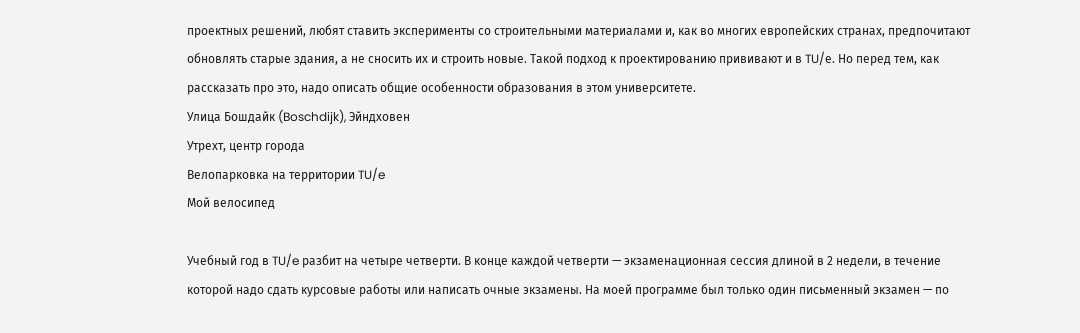проектных решений, любят ставить эксперименты со строительными материалами и, как во многих европейских странах, предпочитают обновлять старые здания, а не сносить их и строить новые. Такой подход к проектированию прививают и в TU/е. Но перед тем, как рассказать про это, надо описать общие особенности образования в этом университете.
Улица Бошдайк (Boschdijk), Эйндховен
Утрехт, центр города
Велопарковка на территории TU/e
Мой велосипед

Учебный год в TU/e разбит на четыре четверти. В конце каждой четверти — экзаменационная сессия длиной в 2 недели, в течение которой надо сдать курсовые работы или написать очные экзамены. На моей программе был только один письменный экзамен — по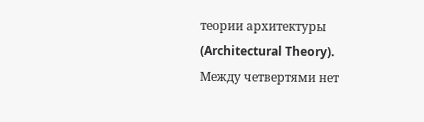теории архитектуры (Architectural Theory). Между четвертями нет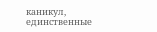каникул, единственные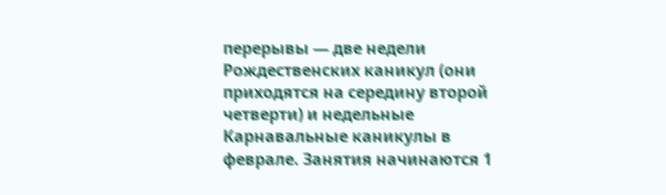перерывы — две недели Рождественских каникул (они приходятся на середину второй четверти) и недельные Карнавальные каникулы в феврале. Занятия начинаются 1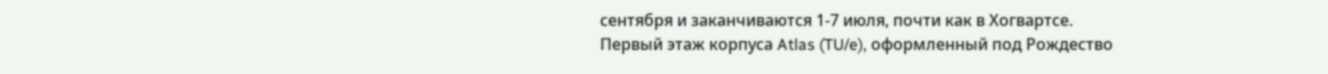сентября и заканчиваются 1-7 июля, почти как в Хогвартсе.
Первый этаж корпуса Atlas (TU/e), оформленный под Рождество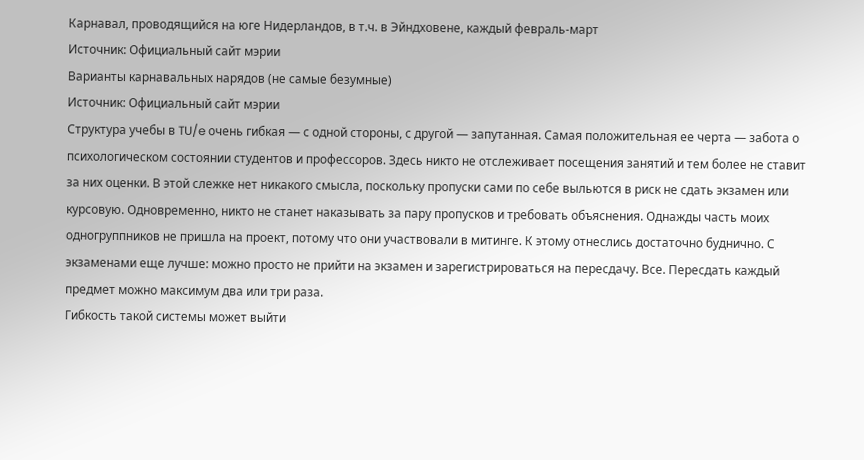Карнавал, проводящийся на юге Нидерландов, в т.ч. в Эйндховене, каждый февраль-март
Источник: Официальный сайт мэрии
Варианты карнавальных нарядов (не самые безумные)
Источник: Официальный сайт мэрии
Структура учебы в TU/e очень гибкая — с одной стороны, с другой — запутанная. Самая положительная ее черта — забота о психологическом состоянии студентов и профессоров. Здесь никто не отслеживает посещения занятий и тем более не ставит за них оценки. В этой слежке нет никакого смысла, поскольку пропуски сами по себе выльются в риск не сдать экзамен или курсовую. Одновременно, никто не станет наказывать за пару пропусков и требовать объяснения. Однажды часть моих одногруппников не пришла на проект, потому что они участвовали в митинге. К этому отнеслись достаточно буднично. С экзаменами еще лучше: можно просто не прийти на экзамен и зарегистрироваться на пересдачу. Все. Пересдать каждый предмет можно максимум два или три раза.
Гибкость такой системы может выйти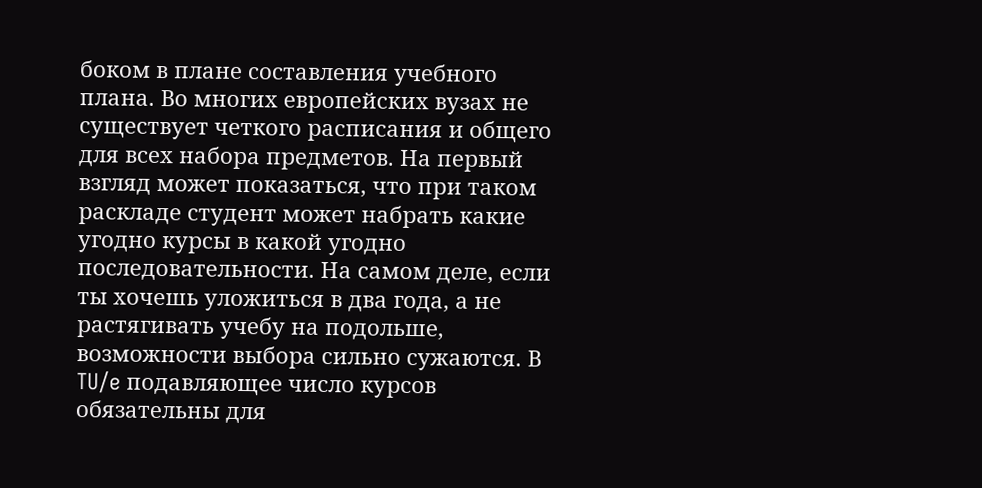боком в плане составления учебного плана. Во многих европейских вузах не существует четкого расписания и общего для всех набора предметов. На первый взгляд может показаться, что при таком раскладе студент может набрать какие угодно курсы в какой угодно последовательности. На самом деле, если ты хочешь уложиться в два года, а не растягивать учебу на подольше, возможности выбора сильно сужаются. В TU/e подавляющее число курсов обязательны для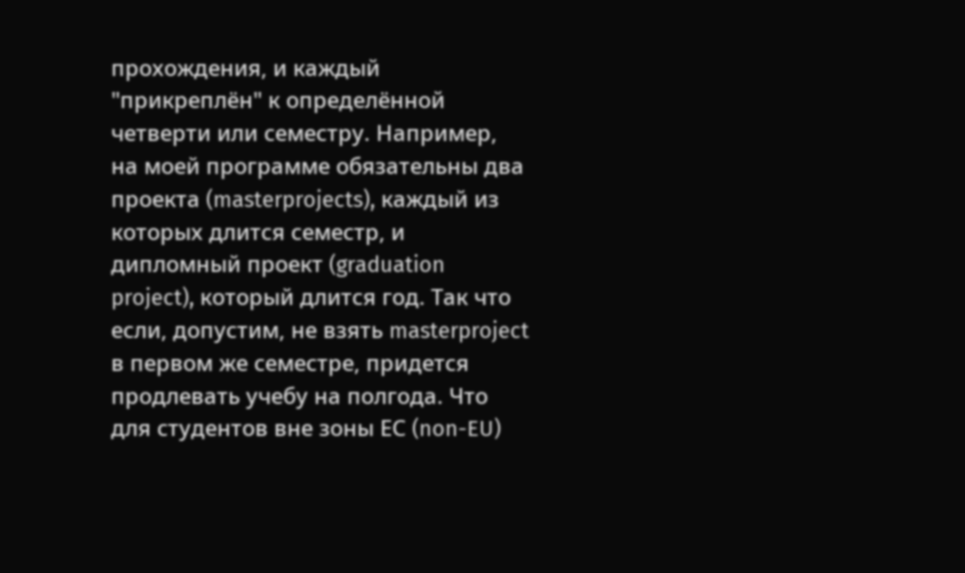прохождения, и каждый "прикреплён" к определённой четверти или семестру. Например, на моей программе обязательны два проекта (masterprojects), каждый из которых длится семестр, и дипломный проект (graduation project), который длится год. Так что если, допустим, не взять masterproject в первом же семестре, придется продлевать учебу на полгода. Что для студентов вне зоны ЕС (non-EU)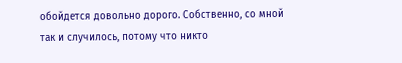обойдется довольно дорого. Собственно, со мной так и случилось, потому что никто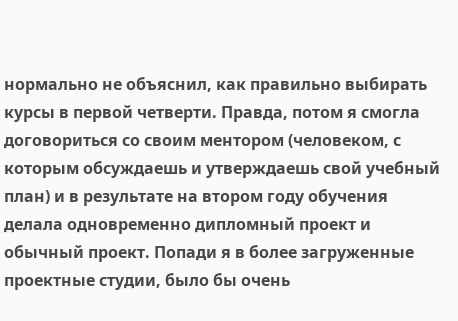нормально не объяснил, как правильно выбирать курсы в первой четверти. Правда, потом я смогла договориться со своим ментором (человеком, с которым обсуждаешь и утверждаешь свой учебный план) и в результате на втором году обучения делала одновременно дипломный проект и обычный проект. Попади я в более загруженные проектные студии, было бы очень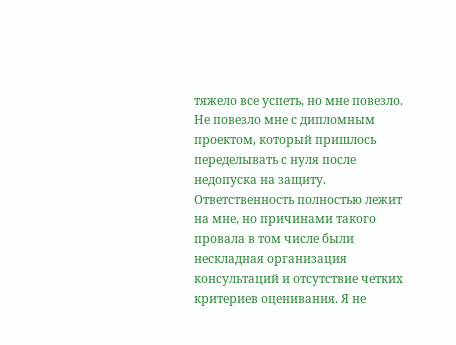тяжело все успеть, но мне повезло.
Не повезло мне с дипломным проектом, который пришлось переделывать с нуля после недопуска на защиту. Ответственность полностью лежит на мне, но причинами такого провала в том числе были нескладная организация консультаций и отсутствие четких критериев оценивания. Я не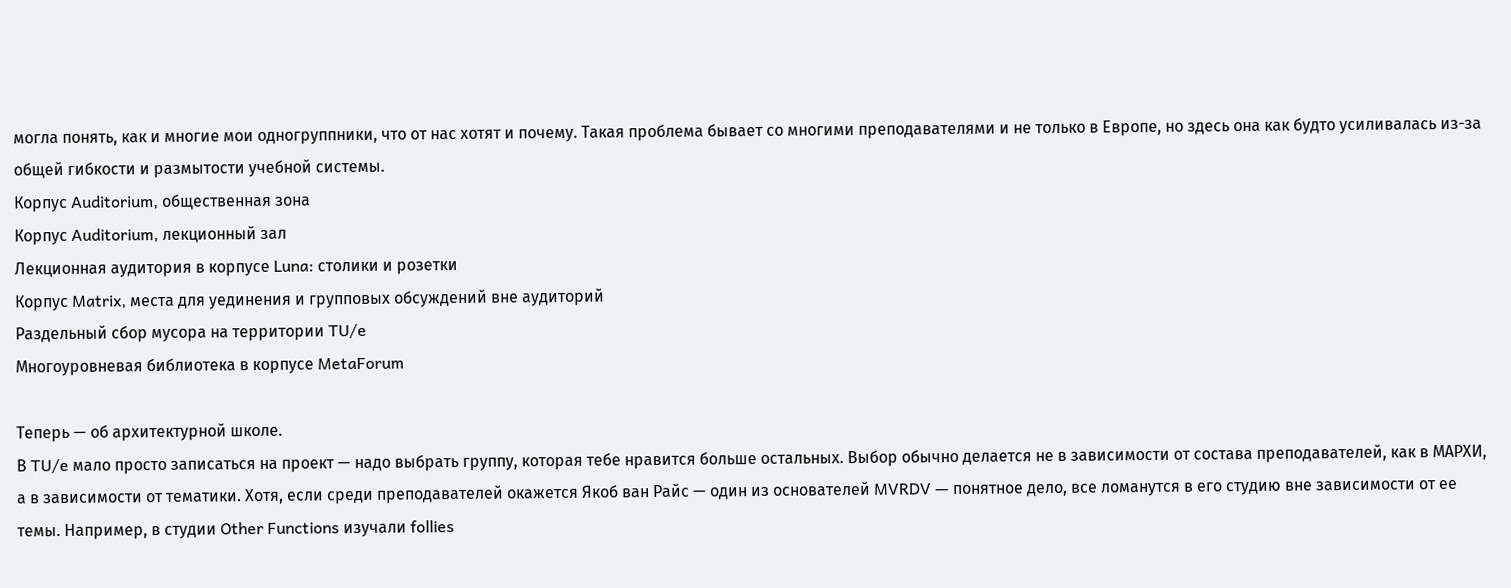могла понять, как и многие мои одногруппники, что от нас хотят и почему. Такая проблема бывает со многими преподавателями и не только в Европе, но здесь она как будто усиливалась из-за общей гибкости и размытости учебной системы.
Корпус Auditorium, общественная зона
Корпус Auditorium, лекционный зал
Лекционная аудитория в корпусе Luna: столики и розетки
Корпус Matrix, места для уединения и групповых обсуждений вне аудиторий
Раздельный сбор мусора на территории TU/e
Многоуровневая библиотека в корпусе MetaForum

Теперь — об архитектурной школе.
В TU/e мало просто записаться на проект — надо выбрать группу, которая тебе нравится больше остальных. Выбор обычно делается не в зависимости от состава преподавателей, как в МАРХИ, а в зависимости от тематики. Хотя, если среди преподавателей окажется Якоб ван Райс — один из основателей MVRDV — понятное дело, все ломанутся в его студию вне зависимости от ее темы. Например, в студии Other Functions изучали follies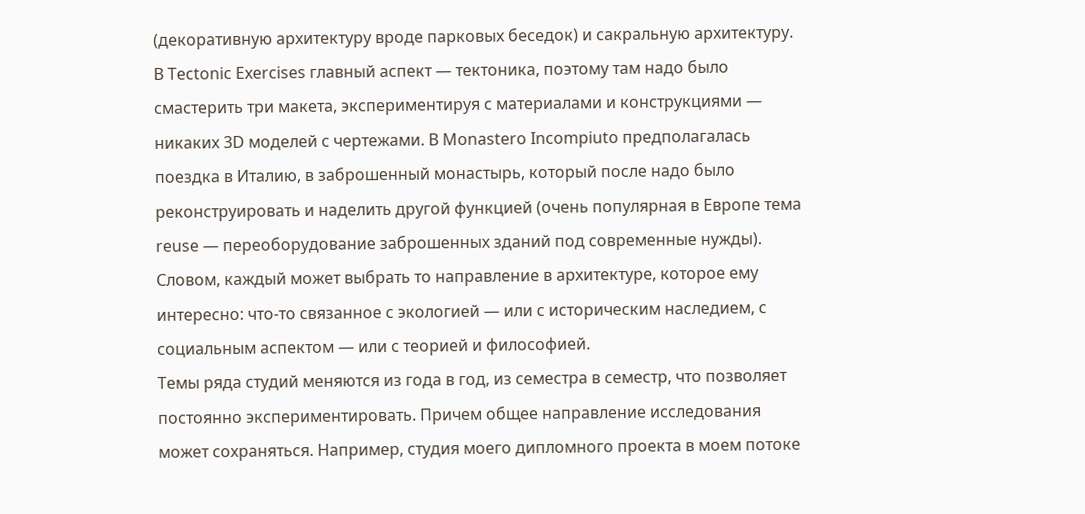(декоративную архитектуру вроде парковых беседок) и сакральную архитектуру. В Tectonic Exercises главный аспект — тектоника, поэтому там надо было смастерить три макета, экспериментируя с материалами и конструкциями — никаких 3D моделей с чертежами. В Monastero Incompiuto предполагалась поездка в Италию, в заброшенный монастырь, который после надо было реконструировать и наделить другой функцией (очень популярная в Европе тема reuse — переоборудование заброшенных зданий под современные нужды). Словом, каждый может выбрать то направление в архитектуре, которое ему интересно: что-то связанное с экологией — или с историческим наследием, с социальным аспектом — или с теорией и философией.
Темы ряда студий меняются из года в год, из семестра в семестр, что позволяет постоянно экспериментировать. Причем общее направление исследования может сохраняться. Например, студия моего дипломного проекта в моем потоке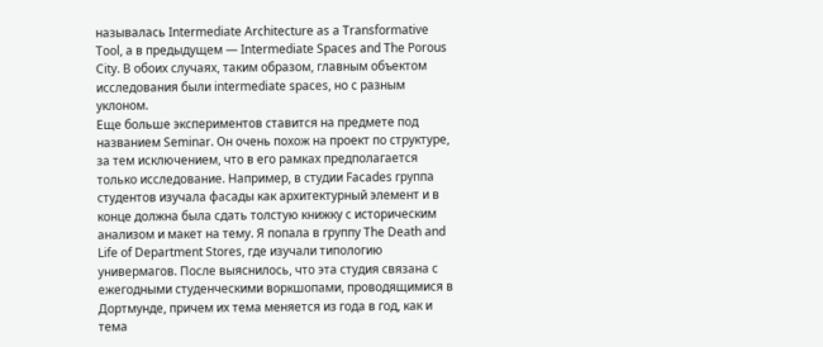называлась Intermediate Architecture as a Transformative Tool, а в предыдущем — Intermediate Spaces and The Porous City. В обоих случаях, таким образом, главным объектом исследования были intermediate spaces, но с разным уклоном.
Еще больше экспериментов ставится на предмете под названием Seminar. Он очень похож на проект по структуре, за тем исключением, что в его рамках предполагается только исследование. Например, в студии Facades группа студентов изучала фасады как архитектурный элемент и в конце должна была сдать толстую книжку с историческим анализом и макет на тему. Я попала в группу The Death and Life of Department Stores, где изучали типологию универмагов. После выяснилось, что эта студия связана с ежегодными студенческими воркшопами, проводящимися в Дортмунде, причем их тема меняется из года в год, как и тема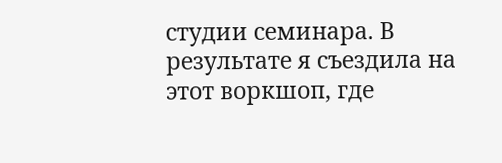студии семинара. В результате я съездила на этот воркшоп, где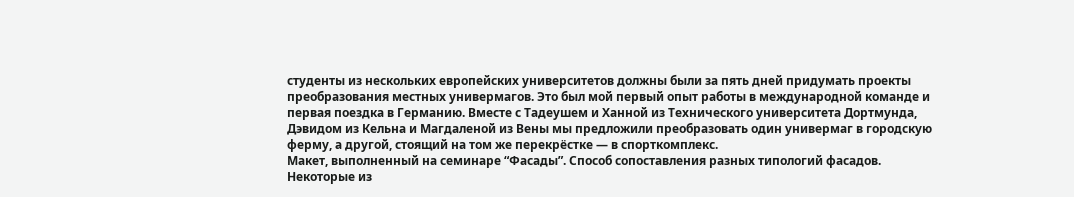студенты из нескольких европейских университетов должны были за пять дней придумать проекты преобразования местных универмагов. Это был мой первый опыт работы в международной команде и первая поездка в Германию. Вместе с Тадеушем и Ханной из Технического университета Дортмунда, Дэвидом из Кельна и Магдаленой из Вены мы предложили преобразовать один универмаг в городскую ферму, а другой, стоящий на том же перекрёстке — в спорткомплекс.
Макет, выполненный на семинаре “Фасады”. Способ сопоставления разных типологий фасадов. Некоторые из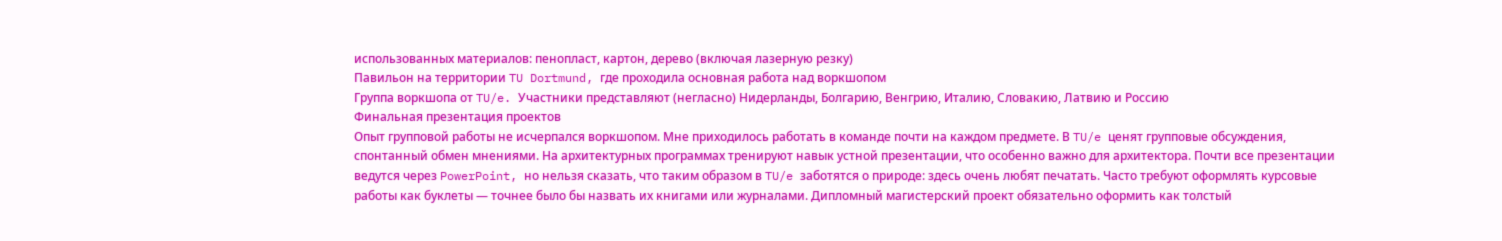использованных материалов: пенопласт, картон, дерево (включая лазерную резку)
Павильон на территории TU Dortmund, где проходила основная работа над воркшопом
Группа воркшопа от TU/e. Участники представляют (негласно) Нидерланды, Болгарию, Венгрию, Италию, Словакию, Латвию и Россию
Финальная презентация проектов
Опыт групповой работы не исчерпался воркшопом. Мне приходилось работать в команде почти на каждом предмете. В TU/e ценят групповые обсуждения, спонтанный обмен мнениями. На архитектурных программах тренируют навык устной презентации, что особенно важно для архитектора. Почти все презентации ведутся через PowerPoint, но нельзя сказать, что таким образом в TU/e заботятся о природе: здесь очень любят печатать. Часто требуют оформлять курсовые работы как буклеты — точнее было бы назвать их книгами или журналами. Дипломный магистерский проект обязательно оформить как толстый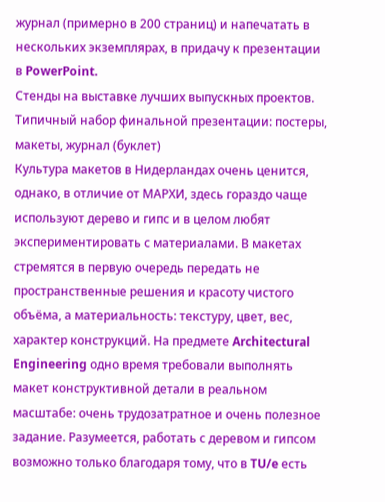журнал (примерно в 200 страниц) и напечатать в нескольких экземплярах, в придачу к презентации в PowerPoint.
Стенды на выставке лучших выпускных проектов. Типичный набор финальной презентации: постеры, макеты, журнал (буклет)
Культура макетов в Нидерландах очень ценится, однако, в отличие от МАРХИ, здесь гораздо чаще используют дерево и гипс и в целом любят экспериментировать с материалами. В макетах стремятся в первую очередь передать не пространственные решения и красоту чистого объёма, а материальность: текстуру, цвет, вес, характер конструкций. На предмете Architectural Engineering одно время требовали выполнять макет конструктивной детали в реальном масштабе: очень трудозатратное и очень полезное задание. Разумеется, работать с деревом и гипсом возможно только благодаря тому, что в TU/e есть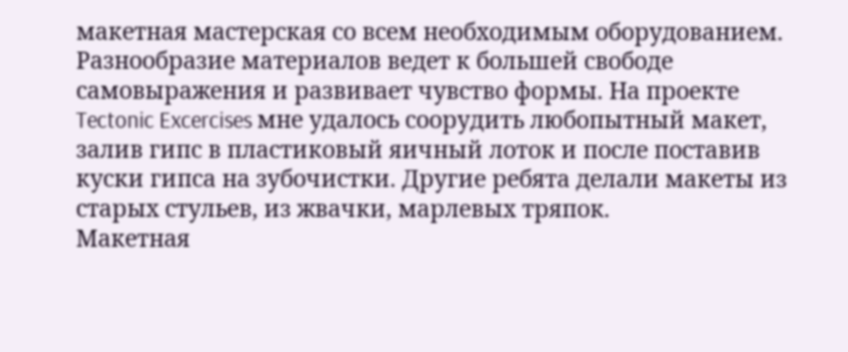макетная мастерская со всем необходимым оборудованием. Разнообразие материалов ведет к большей свободе самовыражения и развивает чувство формы. На проекте Tectonic Excercises мне удалось соорудить любопытный макет, залив гипс в пластиковый яичный лоток и после поставив куски гипса на зубочистки. Другие ребята делали макеты из старых стульев, из жвачки, марлевых тряпок.
Макетная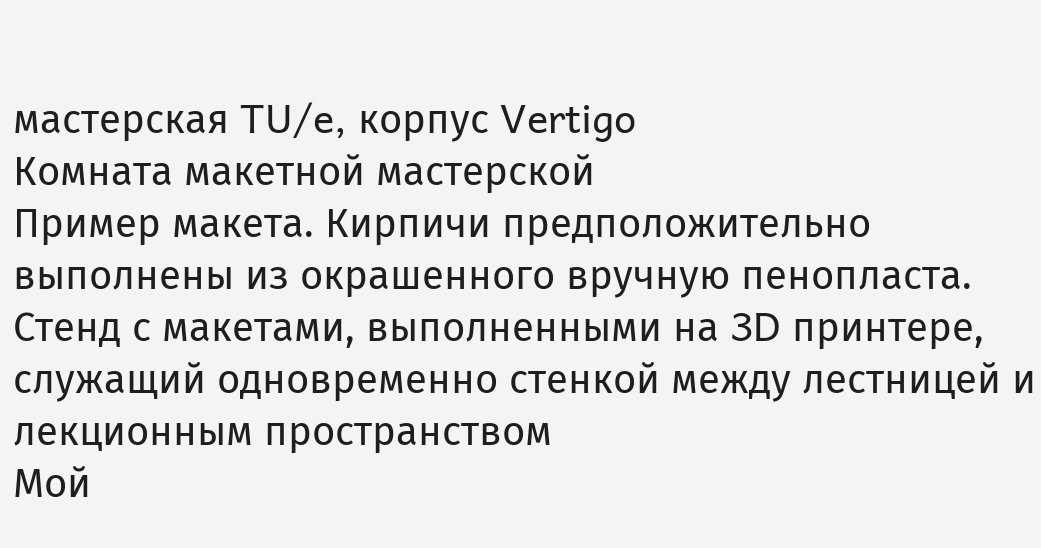мастерская TU/e, корпус Vertigo
Комната макетной мастерской
Пример макета. Кирпичи предположительно выполнены из окрашенного вручную пенопласта.
Стенд с макетами, выполненными на 3D принтере, служащий одновременно стенкой между лестницей и лекционным пространством
Мой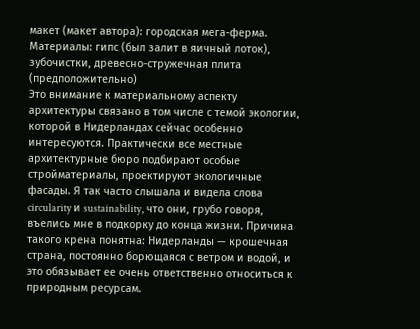макет (макет автора): городская мега-ферма. Материалы: гипс (был залит в яичный лоток), зубочистки, древесно-стружечная плита (предположительно)
Это внимание к материальному аспекту архитектуры связано в том числе с темой экологии, которой в Нидерландах сейчас особенно интересуются. Практически все местные архитектурные бюро подбирают особые стройматериалы, проектируют экологичные фасады. Я так часто слышала и видела слова circularity и sustainability, что они, грубо говоря, въелись мне в подкорку до конца жизни. Причина такого крена понятна: Нидерланды — крошечная страна, постоянно борющаяся с ветром и водой, и это обязывает ее очень ответственно относиться к природным ресурсам.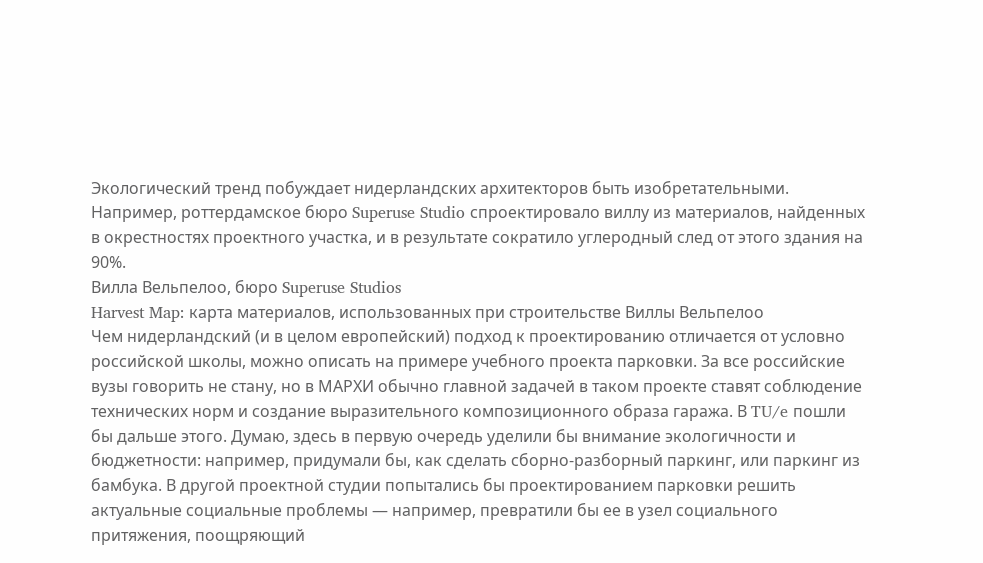Экологический тренд побуждает нидерландских архитекторов быть изобретательными. Например, роттердамское бюро Superuse Studio спроектировало виллу из материалов, найденных в окрестностях проектного участка, и в результате сократило углеродный след от этого здания на 90%.
Вилла Вельпелоо, бюро Superuse Studios
Harvest Map: карта материалов, использованных при строительстве Виллы Вельпелоо
Чем нидерландский (и в целом европейский) подход к проектированию отличается от условно российской школы, можно описать на примере учебного проекта парковки. За все российские вузы говорить не стану, но в МАРХИ обычно главной задачей в таком проекте ставят соблюдение технических норм и создание выразительного композиционного образа гаража. В TU/e пошли бы дальше этого. Думаю, здесь в первую очередь уделили бы внимание экологичности и бюджетности: например, придумали бы, как сделать сборно-разборный паркинг, или паркинг из бамбука. В другой проектной студии попытались бы проектированием парковки решить актуальные социальные проблемы — например, превратили бы ее в узел социального притяжения, поощряющий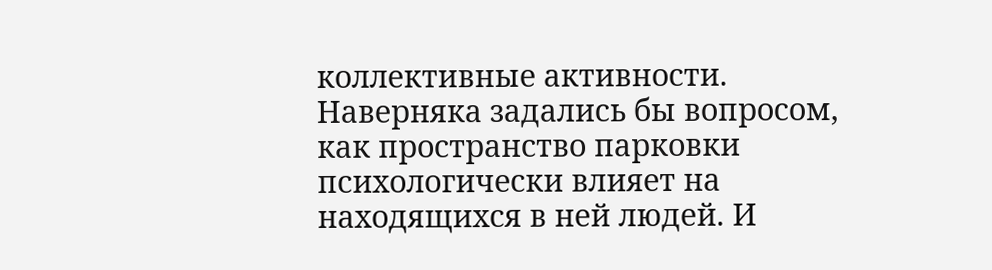коллективные активности. Наверняка задались бы вопросом, как пространство парковки психологически влияет на находящихся в ней людей. И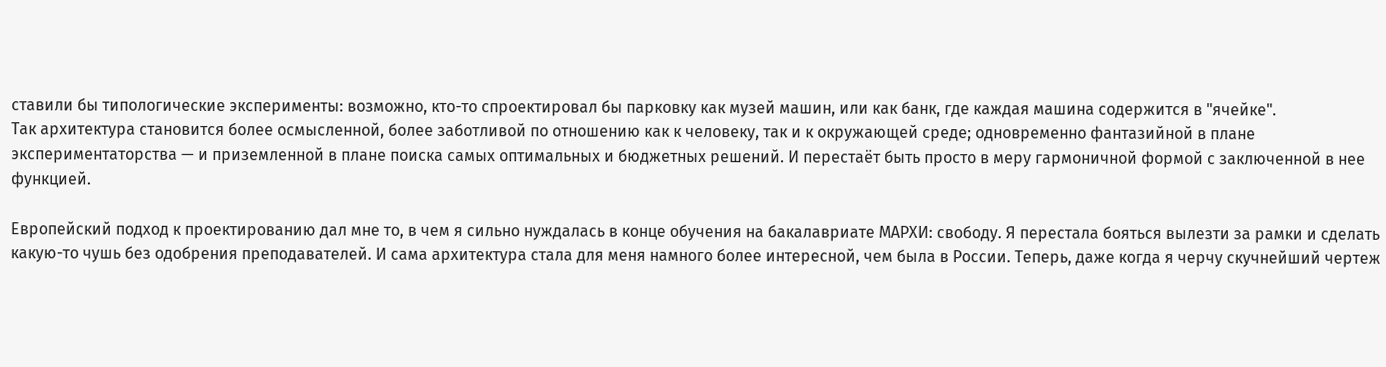ставили бы типологические эксперименты: возможно, кто-то спроектировал бы парковку как музей машин, или как банк, где каждая машина содержится в "ячейке".
Так архитектура становится более осмысленной, более заботливой по отношению как к человеку, так и к окружающей среде; одновременно фантазийной в плане экспериментаторства — и приземленной в плане поиска самых оптимальных и бюджетных решений. И перестаёт быть просто в меру гармоничной формой с заключенной в нее функцией.

Европейский подход к проектированию дал мне то, в чем я сильно нуждалась в конце обучения на бакалавриате МАРХИ: свободу. Я перестала бояться вылезти за рамки и сделать какую-то чушь без одобрения преподавателей. И сама архитектура стала для меня намного более интересной, чем была в России. Теперь, даже когда я черчу скучнейший чертеж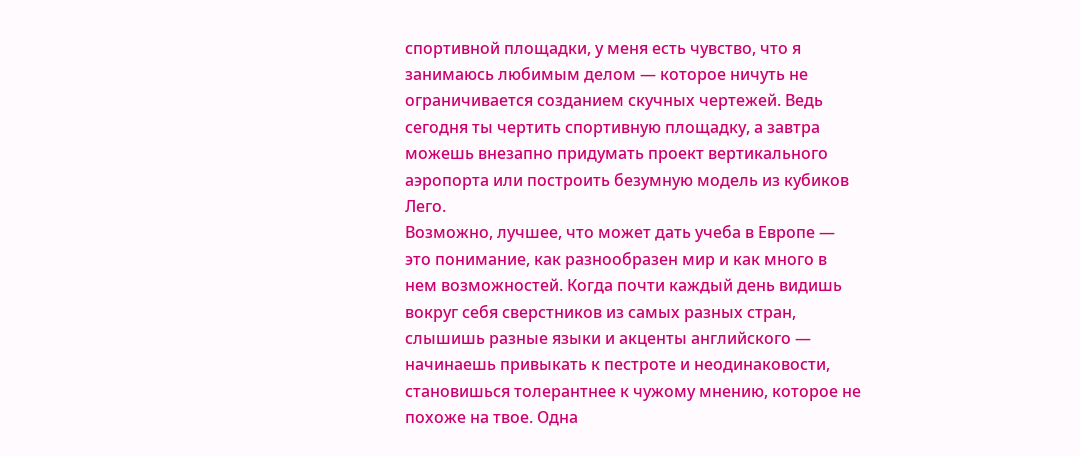спортивной площадки, у меня есть чувство, что я занимаюсь любимым делом — которое ничуть не ограничивается созданием скучных чертежей. Ведь сегодня ты чертить спортивную площадку, а завтра можешь внезапно придумать проект вертикального аэропорта или построить безумную модель из кубиков Лего.
Возможно, лучшее, что может дать учеба в Европе — это понимание, как разнообразен мир и как много в нем возможностей. Когда почти каждый день видишь вокруг себя сверстников из самых разных стран, слышишь разные языки и акценты английского — начинаешь привыкать к пестроте и неодинаковости, становишься толерантнее к чужому мнению, которое не похоже на твое. Одна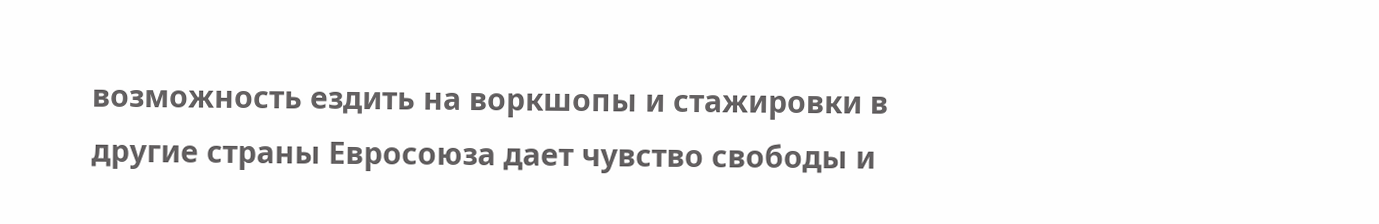возможность ездить на воркшопы и стажировки в другие страны Евросоюза дает чувство свободы и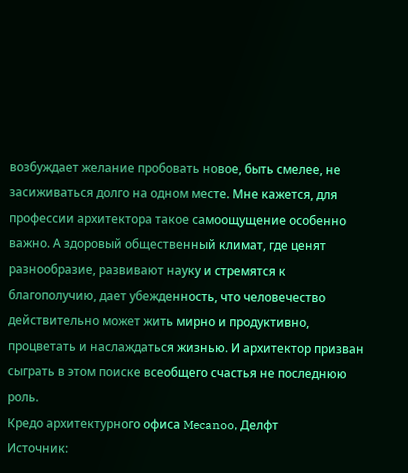возбуждает желание пробовать новое, быть смелее, не засиживаться долго на одном месте. Мне кажется, для профессии архитектора такое самоощущение особенно важно. А здоровый общественный климат, где ценят разнообразие, развивают науку и стремятся к благополучию, дает убежденность, что человечество действительно может жить мирно и продуктивно, процветать и наслаждаться жизнью. И архитектор призван сыграть в этом поиске всеобщего счастья не последнюю роль.
Кредо архитектурного офиса Mecanoo, Делфт
Источник: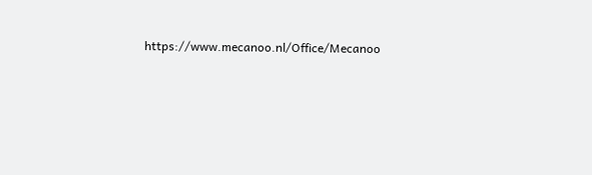https://www.mecanoo.nl/Office/Mecanoo